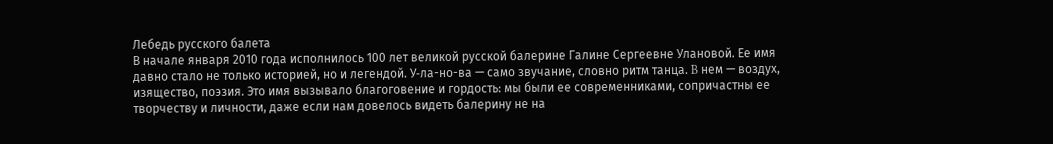Лебедь русского балета
В начале января 2010 года исполнилось 100 лет великой русской балерине Галине Сергеевне Улановой. Ее имя давно стало не только историей, но и легендой. У‑ла-но-ва — само звучание, словно ритм танца. B нем — воздух, изящество, поэзия. Это имя вызывало благоговение и гордость: мы были ее современниками, сопричастны ее творчеству и личности, даже если нам довелось видеть балерину не на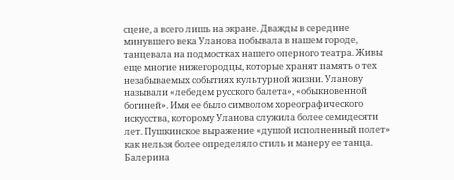сцене, а всего лишь на экране. Дважды в середине минувшего века Уланова побывала в нашем городе, танцевала на подмостках нашего оперного театра. Живы еще многие нижегородцы, которые хранят память о тех незабываемых событиях культурной жизни. Уланову называли «лебедем русского балета», «обыкновенной богиней». Имя ее было символом хореографического искусства, которому Уланова служила более семидесяти лет. Пушкинское выражение «душой исполненный полет» как нельзя более определяло стиль и манеру ее танца. Балерина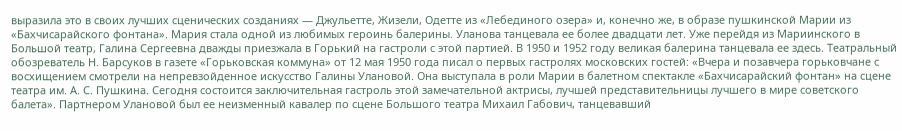выразила это в своих лучших сценических созданиях — Джульетте, Жизели, Одетте из «Лебединого озера» и, конечно же, в образе пушкинской Марии из «Бахчисарайского фонтана». Мария стала одной из любимых героинь балерины. Уланова танцевала ее более двадцати лет. Уже перейдя из Мариинского в Большой театр, Галина Сергеевна дважды приезжала в Горький на гастроли с этой партией. В 1950 и 1952 году великая балерина танцевала ее здесь. Театральный обозреватель Н. Барсуков в газете «Горьковская коммуна» от 12 мая 1950 года писал о первых гастролях московских гостей: «Вчера и позавчера горьковчане с восхищением смотрели на непревзойденное искусство Галины Улановой. Она выступала в роли Марии в балетном спектакле «Бахчисарайский фонтан» на сцене театра им. А. С. Пушкина. Сегодня состоится заключительная гастроль этой замечательной актрисы, лучшей представительницы лучшего в мире советского балета». Партнером Улановой был ее неизменный кавалер по сцене Большого театра Михаил Габович, танцевавший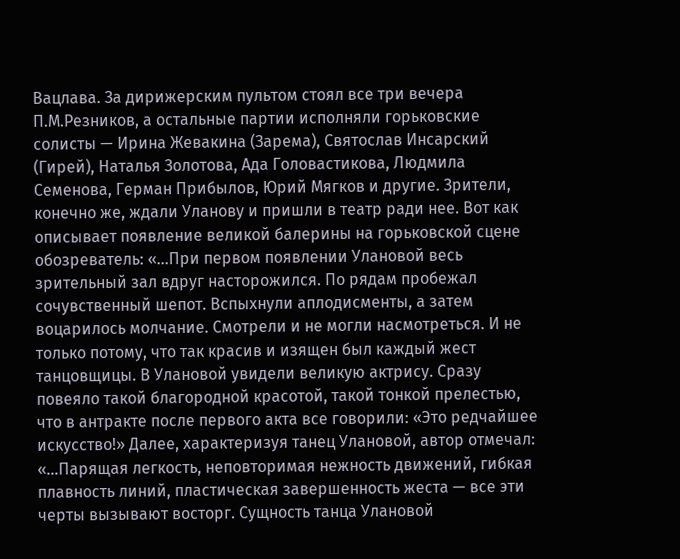Вацлава. За дирижерским пультом стоял все три вечера П.М.Резников, а остальные партии исполняли горьковские солисты — Ирина Жевакина (Зарема), Святослав Инсарский (Гирей), Наталья Золотова, Ада Головастикова, Людмила Семенова, Герман Прибылов, Юрий Мягков и другие. Зрители, конечно же, ждали Уланову и пришли в театр ради нее. Вот как описывает появление великой балерины на горьковской сцене обозреватель: «…При первом появлении Улановой весь зрительный зал вдруг насторожился. По рядам пробежал сочувственный шепот. Вспыхнули аплодисменты, а затем воцарилось молчание. Смотрели и не могли насмотреться. И не только потому, что так красив и изящен был каждый жест танцовщицы. В Улановой увидели великую актрису. Сразу повеяло такой благородной красотой, такой тонкой прелестью, что в антракте после первого акта все говорили: «Это редчайшее искусство!» Далее, характеризуя танец Улановой, автор отмечал: «…Парящая легкость, неповторимая нежность движений, гибкая плавность линий, пластическая завершенность жеста — все эти черты вызывают восторг. Сущность танца Улановой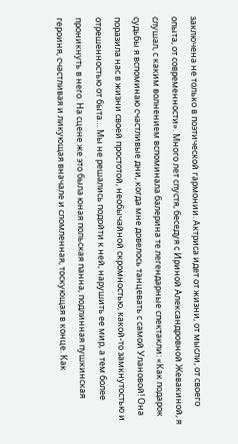заключена не только в поэтической гармонии. Актриса идет от жизни, от мысли, от своего опыта, от современности». Много лет спустя, беседуя с Ириной Александровной Жевакиной, я слушал, с каким волнением вспоминала балерина те легендарные спектакли: «Как подарок судьбы я вспоминаю счастливые дни, когда мне довелось танцевать с самой Улановой! Она поразила нас в жизни своей простотой, необычайной скромностью, какой-то замкнутостью и отрешенностью от быта… Мы не решались подойти к ней, нарушить ее мир, а тем более проникнуть в него. На сцене же это была юная польская панна, подлинная пушкинская героиня, счастливая и ликующая вначале и сломленная, тоскующая в конце. Как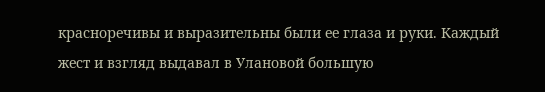красноречивы и выразительны были ее глаза и руки. Каждый жест и взгляд выдавал в Улановой большую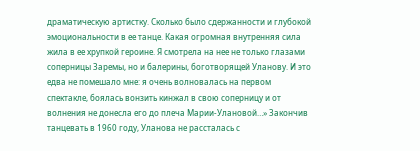драматическую артистку. Сколько было сдержанности и глубокой эмоциональности в ее танце. Какая огромная внутренняя сила жила в ее хрупкой героине. Я смотрела на нее не только глазами соперницы Заремы, но и балерины, боготворящей Уланову. И это едва не помешало мне: я очень волновалась на первом спектакле, боялась вонзить кинжал в свою соперницу и от волнения не донесла его до плеча Марии-Улановой…» Закончив танцевать в 1960 году, Уланова не рассталась с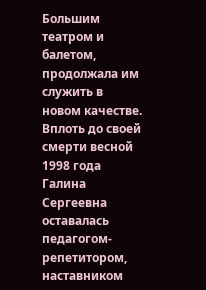Большим театром и балетом, продолжала им служить в новом качестве. Вплоть до своей смерти весной 1998 года Галина Сергеевна оставалась педагогом-репетитором, наставником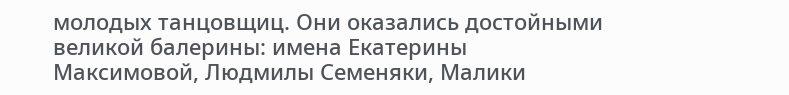молодых танцовщиц. Они оказались достойными великой балерины: имена Екатерины Максимовой, Людмилы Семеняки, Малики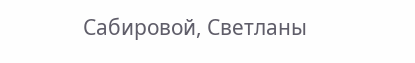Сабировой, Светланы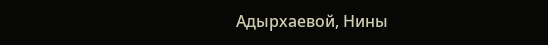Адырхаевой, Нины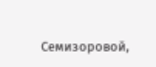Семизоровой,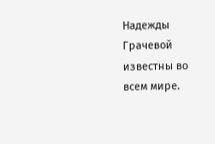Надежды Грачевой известны во всем мире.